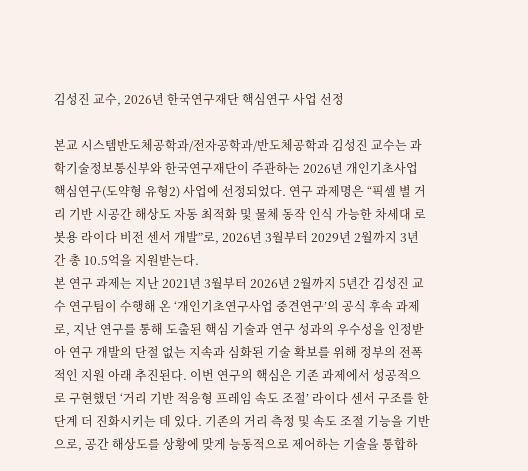김성진 교수, 2026년 한국연구재단 핵심연구 사업 선정

본교 시스템반도체공학과/전자공학과/반도체공학과 김성진 교수는 과학기술정보통신부와 한국연구재단이 주관하는 2026년 개인기초사업 핵심연구(도약형 유형2) 사업에 선정되었다. 연구 과제명은 “픽셀 별 거리 기반 시공간 해상도 자동 최적화 및 물체 동작 인식 가능한 차세대 로봇용 라이다 비전 센서 개발”로, 2026년 3월부터 2029년 2월까지 3년 간 총 10.5억을 지원받는다.
본 연구 과제는 지난 2021년 3월부터 2026년 2월까지 5년간 김성진 교수 연구팀이 수행해 온 ‘개인기초연구사업 중견연구’의 공식 후속 과제로, 지난 연구를 통해 도출된 핵심 기술과 연구 성과의 우수성을 인정받아 연구 개발의 단절 없는 지속과 심화된 기술 확보를 위해 정부의 전폭적인 지원 아래 추진된다. 이번 연구의 핵심은 기존 과제에서 성공적으로 구현했던 ‘거리 기반 적응형 프레임 속도 조절’ 라이다 센서 구조를 한 단계 더 진화시키는 데 있다. 기존의 거리 측정 및 속도 조절 기능을 기반으로, 공간 해상도를 상황에 맞게 능동적으로 제어하는 기술을 통합하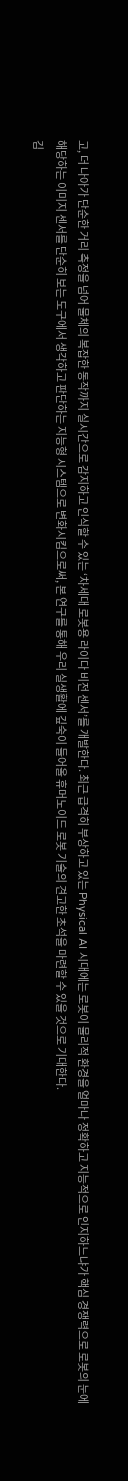고, 더 나아가 단순한 거리 측정을 넘어 물체의 복잡한 동작까지 실시간으로 감지하고 인식할 수 있는 ‘차세대 로봇용 라이다 비전 센서’를 개발한다. 최근 급격히 부상하고 있는 Physical AI 시대에는 로봇이 물리적 환경을 얼마나 정확하고 지능적으로 인지하느냐가 핵심 경쟁력으로 로봇의 눈에 해당하는 이미지 센서를 단순히 보는 도구에서 생각하고 판단하는 지능형 시스템으로 변화시킴으로써, 본 연구를 통해 우리 실생활에 깊숙이 들어올 휴머노이드 로봇 기술의 견고한 초석을 마련할 수 있을 것으로 기대한다.
김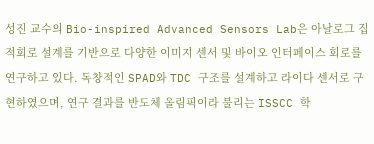성진 교수의 Bio-inspired Advanced Sensors Lab은 아날로그 집적회로 설계를 기반으로 다양한 이미지 센서 및 바이오 인터페이스 회로를 연구하고 있다. 독창적인 SPAD와 TDC 구조를 설계하고 라이다 센서로 구현하였으며, 연구 결과를 반도체 올림픽이라 불리는 ISSCC 학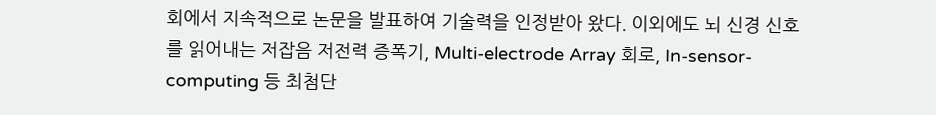회에서 지속적으로 논문을 발표하여 기술력을 인정받아 왔다. 이외에도 뇌 신경 신호를 읽어내는 저잡음 저전력 증폭기, Multi-electrode Array 회로, In-sensor-computing 등 최첨단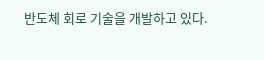반도체 회로 기술을 개발하고 있다.